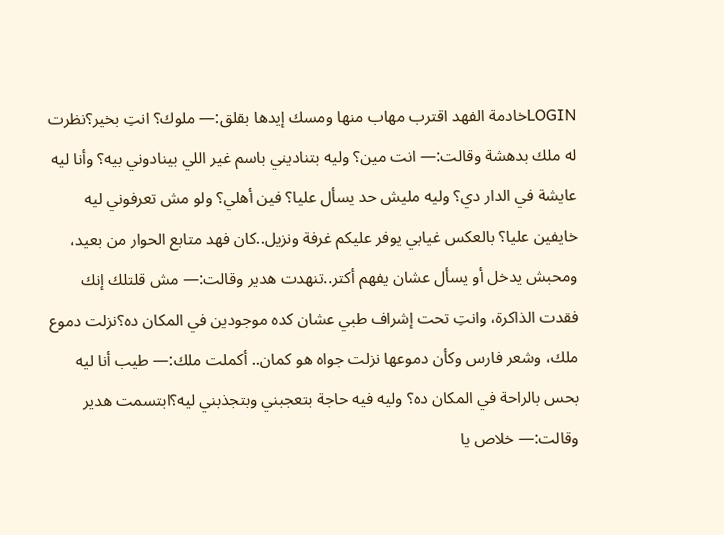LOGINخادمة الفهد اقترب مهاب منها ومسك إيدها بقلق:— ملوك؟ انتِ بخير؟نظرت له ملك بدهشة وقالت:— انت مين؟ وليه بتناديني باسم غير اللي بينادوني بيه؟ وأنا ليه عايشة في الدار دي؟ وليه مليش حد يسأل عليا؟ فين أهلي؟ ولو مش تعرفوني ليه خايفين عليا؟ بالعكس غيابي يوفر عليكم غرفة ونزيل..كان فهد متابع الحوار من بعيد، ومحبش يدخل أو يسأل عشان يفهم أكتر..تنهدت هدير وقالت:— مش قلتلك إنك فقدت الذاكرة، وانتِ تحت إشراف طبي عشان كده موجودين في المكان ده؟نزلت دموع ملك، وشعر فارس وكأن دموعها نزلت جواه هو كمان.. أكملت ملك:— طيب أنا ليه بحس بالراحة في المكان ده؟ وليه فيه حاجة بتعجبني وبتجذبني ليه؟ابتسمت هدير وقالت:— خلاص يا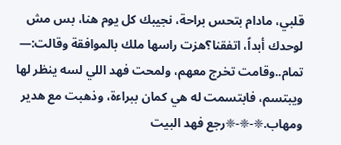قلبي، مادام بتحس براحة، نجيبك كل يوم هنا، بس مش لوحدك أبداً، اتفقنا؟هزت راسها ملك بالموافقة وقالت:— تمام..وقامت تخرج معهم، ولمحت فهد اللي لسه ينظر لها ويبتسم، فابتسمت له هي كمان ببراءة، وذهبت مع هدير ومهاب.❈-❈-❈رجع فهد البيت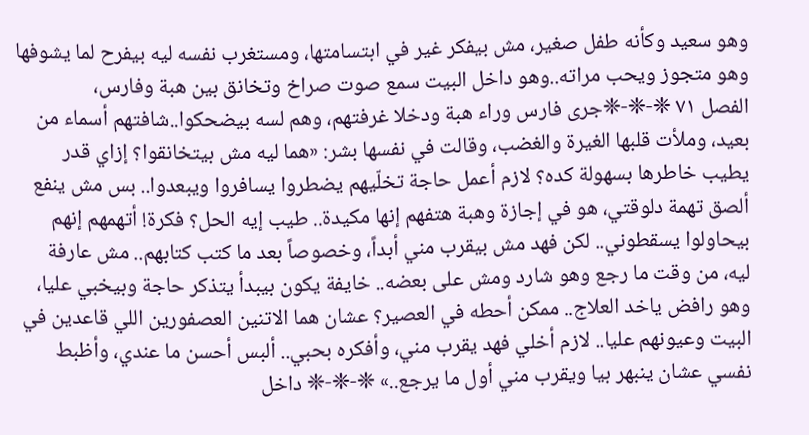وهو سعيد وكأنه طفل صغير، مش بيفكر غير في ابتسامتها، ومستغرب نفسه ليه بيفرح لما يشوفها وهو متجوز ويحب مراته..وهو داخل البيت سمع صوت صراخ وتخانق بين هبة وفارس،
الفصل ٧١ ❈-❈-❈جرى فارس وراء هبة ودخلا غرفتهم، وهم لسه بيضحكوا..شافتهم أسماء من بعيد، وملأت قلبها الغيرة والغضب، وقالت في نفسها بشر: «هما ليه مش بيتخانقوا؟ إزاي قدر يطيب خاطرها بسهولة كده؟ لازم أعمل حاجة تخلّيهم يضطروا يسافروا ويبعدوا.. بس مش ينفع ألصق تهمة دلوقتي، هو في إجازة وهبة هتفهم إنها مكيدة.. طيب إيه الحل؟ فكرة! أتهمهم إنهم بيحاولوا يسقطوني.. لكن فهد مش بيقرب مني أبداً، وخصوصاً بعد ما كتب كتابهم.. مش عارفة ليه، من وقت ما رجع وهو شارد ومش على بعضه.. خايفة يكون بيبدأ يتذكر حاجة وبيخبي عليا، وهو رافض ياخد العلاج.. ممكن أحطه في العصير؟ عشان هما الاتنين العصفورين اللي قاعدين في البيت وعيونهم عليا.. لازم أخلي فهد يقرب مني، وأفكره بحبي.. ألبس أحسن ما عندي، وأظبط نفسي عشان ينبهر بيا ويقرب مني أول ما يرجع..» ❈-❈-❈ داخل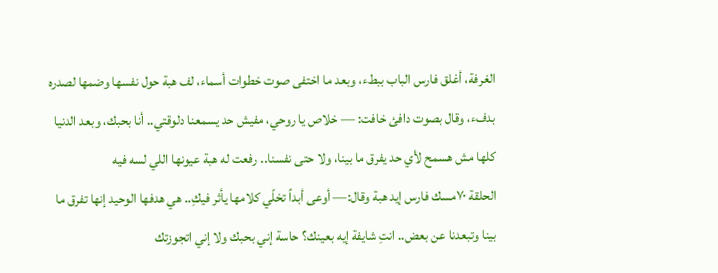الغرفة، أغلق فارس الباب ببطء، وبعد ما اختفى صوت خطوات أسماء، لف هبة حول نفسها وضمها لصدره بدفء، وقال بصوت دافئ خافت: — خلاص يا روحي، مفيش حد يسمعنا دلوقتي.. أنا بحبك، وبعد الدنيا كلها مش هسمح لأي حد يفرق ما بينا، ولا حتى نفسنا.. رفعت له هبة عيونها اللي لسه فيه
الحلقة ٧٠مسك فارس إيد هبة وقال:— أوعى أبداً تخلّي كلامها يأثر فيكِ.. هي هدفها الوحيد إنها تفرق ما بينا وتبعدنا عن بعض.. انتِ شايفة إيه بعينك؟ حاسة إني بحبك ولا إني اتجوزتك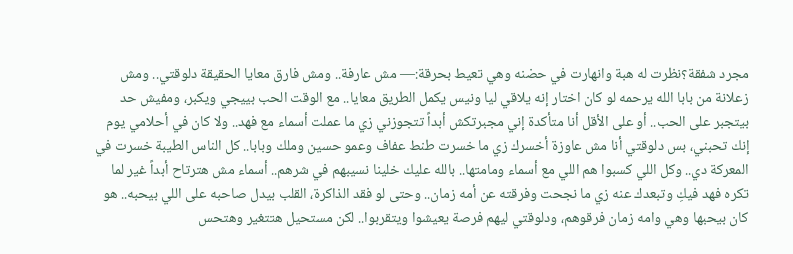مجرد شفقة؟نظرت له هبة وانهارت في حضنه وهي تعيط بحرقة:— مش عارفة.. ومش فارق معايا الحقيقة دلوقتي.. ومش زعلانة من بابا الله يرحمه لو كان اختار إنه يلاقي ليا ونيس يكمل الطريق معايا.. مع الوقت الحب بييجي ويكبر، ومفيش حد بيتجبر على الحب.. أو على الأقل أنا متأكدة إني مجبرتكش أبداً تتجوزني زي ما عملت أسماء مع فهد.. ولا كان في أحلامي يوم إنك تحبني، بس دلوقتي أنا مش عاوزة أخسرك زي ما خسرت طنط عفاف وعمو حسين وملك وبابا.. كل الناس الطيبة خسرت في المعركة دي.. وكل اللي كسبوا هم اللي مع أسماء ومامتها.. بالله عليك خلينا نسيبهم في شرهم.. أسماء مش هترتاح أبداً غير لما تكره فهد فيكِ وتبعدك عنه زي ما نجحت وفرقته عن أمه زمان.. وحتى لو فقد الذاكرة، القلب بيدل صاحبه على اللي بيحبه.. هو كان بيحبها وهي وامه زمان فرقوهم، ودلوقتي ليهم فرصة يعيشوا ويتقربوا.. لكن مستحيل هتتغير وهتحس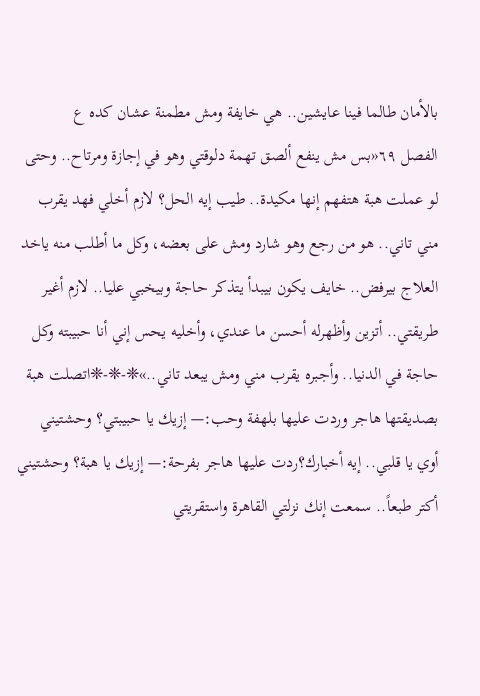بالأمان طالما فينا عايشين.. هي خايفة ومش مطمنة عشان كده ع
الفصل ٦٩«بس مش ينفع ألصق تهمة دلوقتي وهو في إجازة ومرتاح.. وحتى لو عملت هبة هتفهم إنها مكيدة.. طيب إيه الحل؟ لازم أخلي فهد يقرب مني تاني.. هو من رجع وهو شارد ومش على بعضه، وكل ما أطلب منه ياخد العلاج بيرفض.. خايف يكون بيبدأ يتذكر حاجة وبيخبي عليا.. لازم أغير طريقتي.. أتزين وأظهرله أحسن ما عندي، وأخليه يحس إني أنا حبيبته وكل حاجة في الدنيا.. وأجبره يقرب مني ومش يبعد تاني..»❈-❈-❈اتصلت هبة بصديقتها هاجر وردت عليها بلهفة وحب:— إزيك يا حبيبتي؟ وحشتيني أوي يا قلبي.. إيه أخبارك؟ردت عليها هاجر بفرحة:— إزيك يا هبة؟ وحشتيني أكتر طبعاً.. سمعت إنك نزلتي القاهرة واستقريتي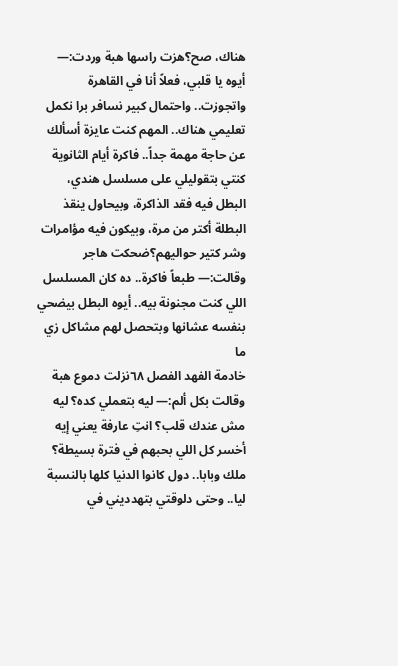هناك، صح؟هزت راسها هبة وردت:— أيوه يا قلبي، فعلاً أنا في القاهرة واتجوزت.. واحتمال كبير نسافر برا نكمل تعليمي هناك.. المهم كنت عايزة أسألك عن حاجة مهمة جداً.. فاكرة أيام الثانوية كنتي بتقوليلي على مسلسل هندي، البطل فيه فقد الذاكرة، وبيحاول ينقذ البطلة أكتر من مرة، وبيكون فيه مؤامرات وشر كتير حواليهم؟ضحكت هاجر وقالت:— طبعاً فاكرة.. ده كان المسلسل اللي كنت مجنونة بيه.. أيوه البطل بيضحي بنفسه عشانها وبتحصل لهم مشاكل زي ما
خادمة الفهد الفصل ٦٨نزلت دموع هبة وقالت بكل ألم:— ليه بتعملي كده؟ ليه مش عندك قلب؟ انتِ عارفة يعني إيه أخسر كل اللي بحبهم في فترة بسيطة؟ ملك وبابا.. دول كانوا الدنيا كلها بالنسبة ليا.. وحتى دلوقتي بتهدديني في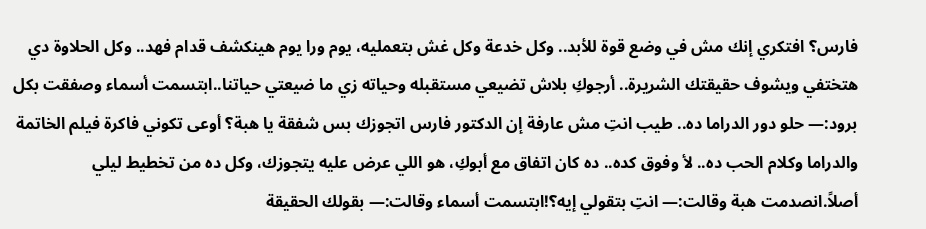فارس؟ افتكري إنك مش في وضع قوة للأبد.. وكل خدعة وكل غش بتعمليه، يوم ورا يوم هينكشف قدام فهد.. وكل الحلاوة دي هتختفي ويشوف حقيقتك الشريرة.. أرجوكِ بلاش تضيعي مستقبله وحياته زي ما ضيعتي حياتنا..ابتسمت أسماء وصفقت بكل برود:— حلو دور الدراما ده.. طيب انتِ مش عارفة إن الدكتور فارس اتجوزك بس شفقة يا هبة؟ أوعى تكوني فاكرة فيلم الخاتمة والدراما وكلام الحب ده.. لأ وفوق كده.. ده كان اتفاق مع أبوكِ، هو اللي عرض عليه يتجوزك، وكل ده من تخطيط ليلي أصلاً.انصدمت هبة وقالت:— انتِ بتقولي إيه؟!ابتسمت أسماء وقالت:— بقولك الحقيقة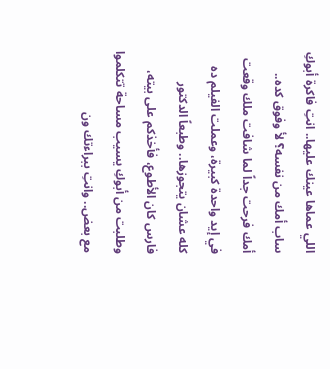اللي عماها عينك عليها.. انتِ فاكرة أبوكِ ساب أمك من نفسه؟ لأ وفوق كده.. أمك فرحت جداً لما شافت ملك وقعت في إيد واحدة كبيرة، وعملت الفيلم ده كله عشان يتجوزها.. وطبعاً الدكتور فارس كان الأطوع، فأخذكم على بيته، وطلبت من أبوكِ يسيب مساحة تتكلموا مع بعض.. وانتِ ببراءتك ون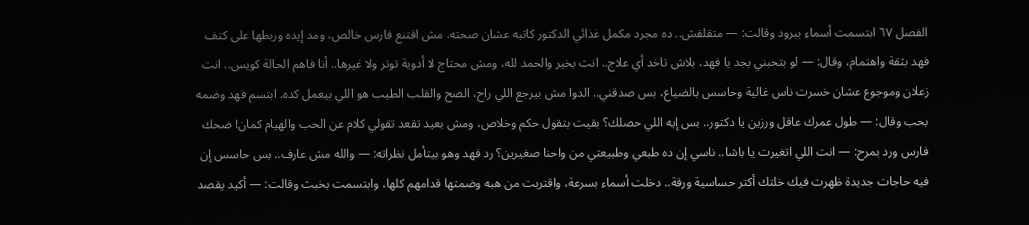الفصل ٦٧ ابتسمت أسماء ببرود وقالت: — متقلقش.. ده مجرد مكمل غذائي الدكتور كاتبه عشان صحته. مش اقتنع فارس خالص، ومد إيده وربطها على كتف فهد بثقة واهتمام، وقال: — لو بتحبني بجد يا فهد، بلاش تاخد أي علاج.. انت بخير والحمد لله، ومش محتاج لا أدوية توتر ولا غيرها.. أنا فاهم الحالة كويس.. انت زعلان وموجوع عشان خسرت ناس غالية وحاسس بالضياع، بس صدقني.. الدوا مش بيرجع اللي راح، الصح والقلب الطيب هو اللي بيعمل كده. ابتسم فهد وضمه بحب وقال: — طول عمرك عاقل ورزين يا دكتور.. بس إيه اللي حصلك؟ بقيت بتقول حكم وخلاص، ومش بعيد تقعد تقولي كلام عن الحب والهيام كمان! ضحك فارس ورد بمرح: — انت اللي اتغيرت يا باشا.. ناسي إن ده طبعي وطبيعتي من واحنا صغيرين؟ رد فهد وهو بيتأمل نظراته: — والله مش عارف.. بس حاسس إن فيه حاجات جديدة ظهرت فيك خلتك أكتر حساسية ورقة.. دخلت أسماء بسرعة، واقتربت من هبه وضمتها قدامهم كلها، وابتسمت بخبث وقالت: — أكيد يقصد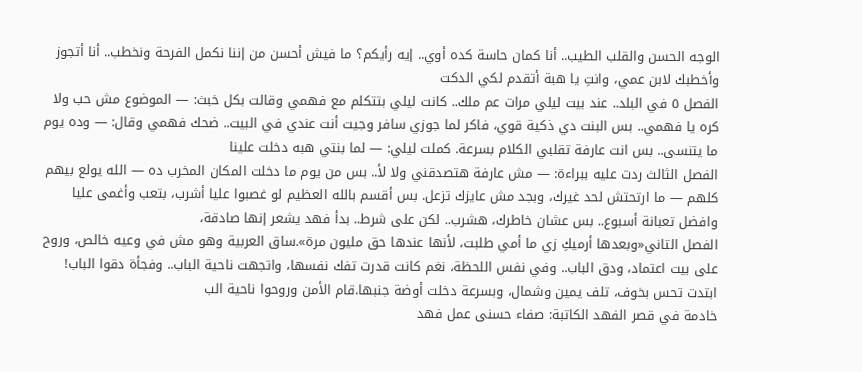الوجه الحسن والقلب الطيب.. أنا كمان حاسة كده أوي.. إيه رأيكم؟ ما فيش أحسن من إننا نكمل الفرحة ونخطب.. أنا أتجوز وأخطبك لابن عمي، وانتِ يا هبة أتقدم لكي الدكت
الفصل ٥ في البلد.. عند بيت ليلي مرات عم ملك.. كانت ليلي بتتكلم مع فهمي وقالت بكل خبث: — الموضوع مش حب ولا كره يا فهمي.. بس البنت دي ذكية قوي، فاكر لما جوزي سافر وجيت أنت عندي في البيت.. ضحك فهمي وقال: — وده يوم ما يتنسى.. بس انت عارفة تقلبي الكلام بسرعة. كملت ليلي: — لما بنتي هبه دخلت علينا
الفصل الثالث ردت عليه ببراءة: — مش عارفة هتصدقني ولا لأ.. بس من يوم ما دخلت المكان المخرب ده — الله يولع بيهم كلهم — ما ارتحتش لحد غيرك، وبجد مش عايزك تزعل. بس أقسم بالله العظيم لو غصبوا عليا أشرب، بتعب وأغمى عليا وافضل تعبانة أسبوع.. بس عشان خاطرك، هشرب.. لكن على شرط.. بدأ فهد يشعر إنها صادقة،
الفصل التاني«وبعدها أرميكِ زي ما أمي طلبت، لأنها عندها حق مليون مرة».ساق العربية وهو مش في وعيه خالص، وروح على بيت اعتماد، ودق الباب.. وفي نفس اللحظة، نغم كانت قدرت تفك نفسها، واتجهت ناحية الباب.. وفجأة دقوا الباب! ابتدت تحس بخوف، تلف يمين وشمال، وبسرعة دخلت أوضة جنبها.قام الأمن وروحوا ناحية الب
خادمة في قصر الفهد الكاتبة: صفاء حسنى عمل فهد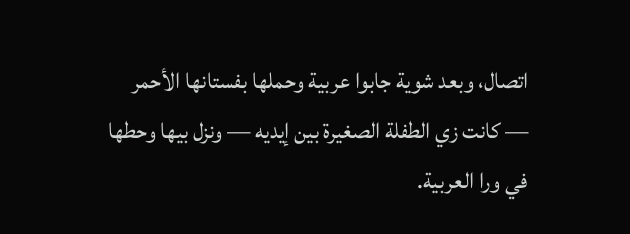اتصال، وبعد شوية جابوا عربية وحملها بفستانها الأحمر — كانت زي الطفلة الصغيرة بين إيديه — ونزل بيها وحطها في ورا العربية.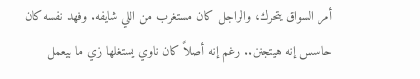أمر السواق يتحرك، والراجل كان مستغرب من اللي شايفه. وفهد نفسه كان حاسس إنه هيتجنن.. رغم إنه أصلاً كان ناوي يستغلها زي ما بيعمل